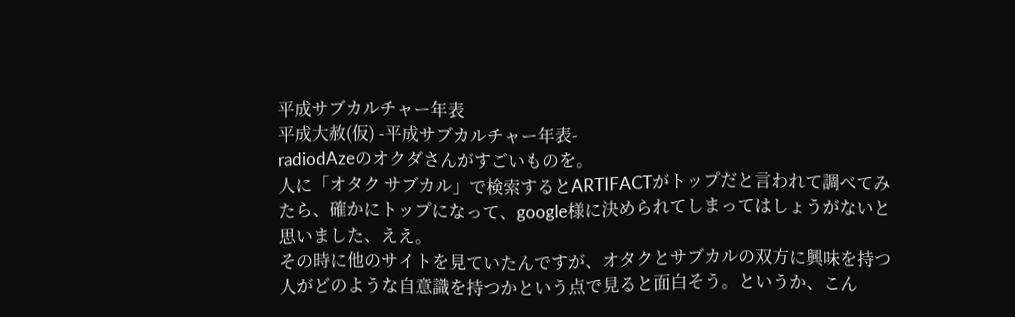平成サブカルチャー年表
平成大赦(仮) -平成サブカルチャー年表-
radiodAzeのオクダさんがすごいものを。
人に「オタク サブカル」で検索するとARTIFACTがトップだと言われて調べてみたら、確かにトップになって、google様に決められてしまってはしょうがないと思いました、ええ。
その時に他のサイトを見ていたんですが、オタクとサブカルの双方に興味を持つ人がどのような自意識を持つかという点で見ると面白そう。というか、こん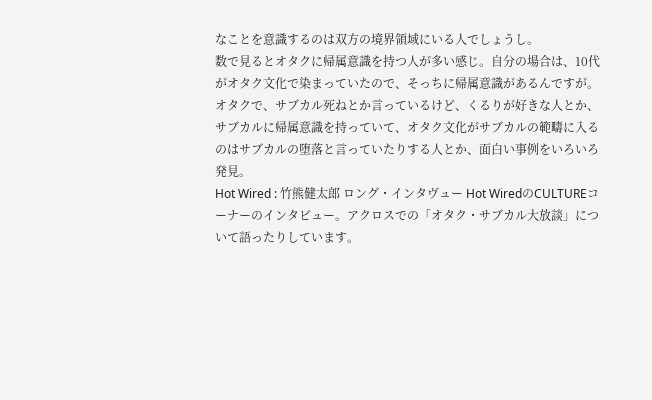なことを意識するのは双方の境界領域にいる人でしょうし。
数で見るとオタクに帰属意識を持つ人が多い感じ。自分の場合は、10代がオタク文化で染まっていたので、そっちに帰属意識があるんですが。
オタクで、サブカル死ねとか言っているけど、くるりが好きな人とか、サブカルに帰属意識を持っていて、オタク文化がサブカルの範疇に入るのはサブカルの堕落と言っていたりする人とか、面白い事例をいろいろ発見。
Hot Wired : 竹熊健太郎 ロング・インタヴュー Hot WiredのCULTUREコーナーのインタビュー。アクロスでの「オタク・サブカル大放談」について語ったりしています。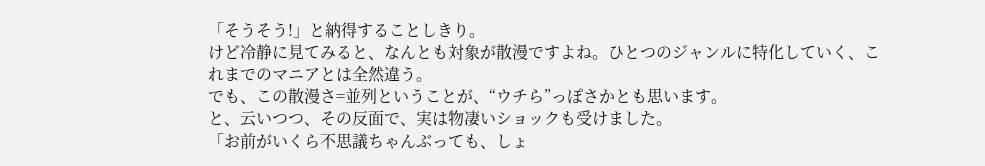「そうそう!」と納得することしきり。
けど冷静に見てみると、なんとも対象が散漫ですよね。ひとつのジャンルに特化していく、これまでのマニアとは全然違う。
でも、この散漫さ=並列ということが、“ウチら”っぽさかとも思います。
と、云いつつ、その反面で、実は物凄いショックも受けました。
「お前がいくら不思議ちゃんぶっても、しょ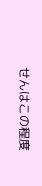せんはこの程度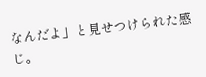なんだよ」と見せつけられた感じ。